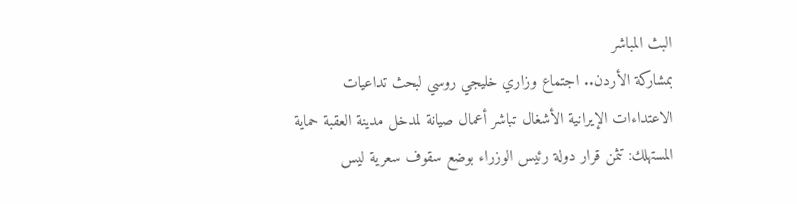البث المباشر
بمشاركة الأردن.. اجتماع وزاري خليجي روسي لبحث تداعيات الاعتداءات الإيرانية الأشغال تباشر أعمال صيانة لمدخل مدينة العقبة حماية المستهلك: تثمن قرار دولة رئيس الوزراء بوضع سقوف سعرية ليس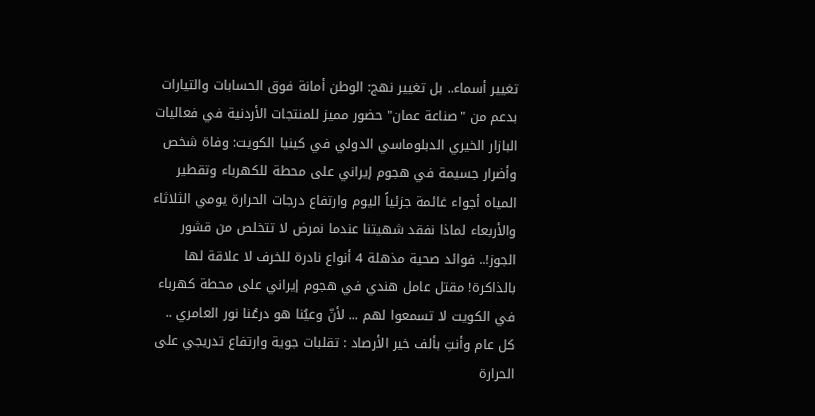تغيير أسماء.. بل تغيير نهج: الوطن أمانة فوق الحسابات والتيارات بدعم من "صناعة عمان" حضور مميز للمنتجات الأردنية في فعاليات البازار الخيري الدبلوماسي الدولي في كينيا الكويت: وفاة شخص وأضرار جسيمة في هجوم إيراني على محطة للكهرباء وتقطير المياه أجواء غائمة جزئياً اليوم وارتفاع درجات الحرارة يومي الثلاثاء والأربعاء لماذا نفقد شهيتنا عندما نمرض لا تتخلص من قشور الجوز!.. فوائد صحية مذهلة 4 أنواع نادرة للخرف لا علاقة لها بالذاكرة! مقتل عامل هندي في هجوم إيراني على محطة كهرباء في الكويت لا تسمعوا لهم ... لأنّ وعيُنا هو درعُنا نور العامري .. كل عام وأنتِ بألف خير الأرصاد : تقلبات جوية وارتفاع تدريجي على الحرارة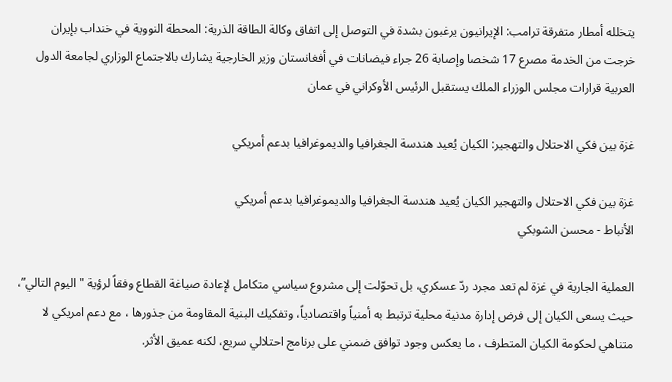يتخلله أمطار متفرقة ترامب: الإيرانيون يرغبون بشدة في التوصل إلى اتفاق وكالة الطاقة الذرية: المحطة النووية في خنداب بإيران خرجت من الخدمة مصرع 17 شخصا وإصابة 26 جراء فيضانات في أفغانستان وزير الخارجية يشارك بالاجتماع الوزاري لجامعة الدول العربية قرارات مجلس الوزراء الملك يستقبل الرئيس الأوكراني في عمان

غزة بين فكي الاحتلال والتهجير: الكيان يُعيد هندسة الجغرافيا والديموغرافيا بدعم أمريكي

غزة بين فكي الاحتلال والتهجير الكيان يُعيد هندسة الجغرافيا والديموغرافيا بدعم أمريكي
الأنباط - محسن الشوبكي

العملية الجارية في غزة لم تعد مجرد ردّ عسكري، بل تحوّلت إلى مشروع سياسي متكامل لإعادة صياغة القطاع وفقاً لرؤية "اليوم التالي”، حيث يسعى الكيان إلى فرض إدارة مدنية محلية ترتبط به أمنياً واقتصادياً، وتفكيك البنية المقاومة من جذورها ، مع دعم امريكي لا متناهي لحكومة الكيان المتطرف ، ما يعكس وجود توافق ضمني على برنامج احتلالي سريع، لكنه عميق الأثر.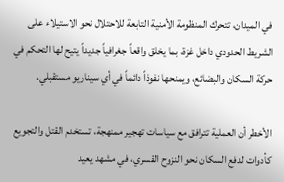في الميدان، تتحرك المنظومة الأمنية التابعة للاحتلال نحو الاستيلاء على الشريط الحدودي داخل غزة، بما يخلق واقعاً جغرافياً جديداً يتيح لها التحكم في حركة السكان والبضائع، ويمنحها نفوذاً دائماً في أي سيناريو مستقبلي.

الأخطر أن العملية تترافق مع سياسات تهجير ممنهجة، تستخدم القتل والتجويع كأدوات لدفع السكان نحو النزوح القسري، في مشهد يعيد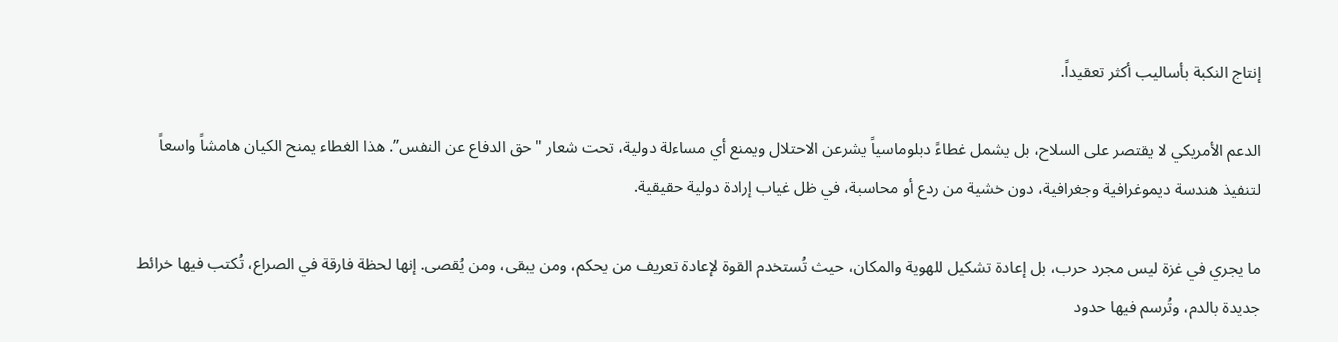إنتاج النكبة بأساليب أكثر تعقيداً.

الدعم الأمريكي لا يقتصر على السلاح، بل يشمل غطاءً دبلوماسياً يشرعن الاحتلال ويمنع أي مساءلة دولية، تحت شعار "حق الدفاع عن النفس”. هذا الغطاء يمنح الكيان هامشاً واسعاً لتنفيذ هندسة ديموغرافية وجغرافية، دون خشية من ردع أو محاسبة، في ظل غياب إرادة دولية حقيقية.

ما يجري في غزة ليس مجرد حرب، بل إعادة تشكيل للهوية والمكان، حيث تُستخدم القوة لإعادة تعريف من يحكم، ومن يبقى، ومن يُقصى. إنها لحظة فارقة في الصراع، تُكتب فيها خرائط جديدة بالدم، وتُرسم فيها حدود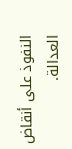النفوذ على أنقاض العدالة.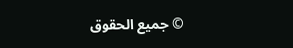© جميع الحقوق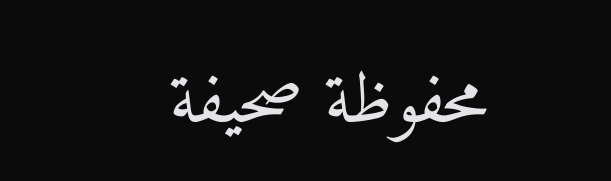محفوظة صحيفة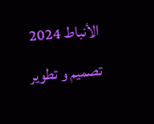الأنباط 2024
تصميم و تطوير